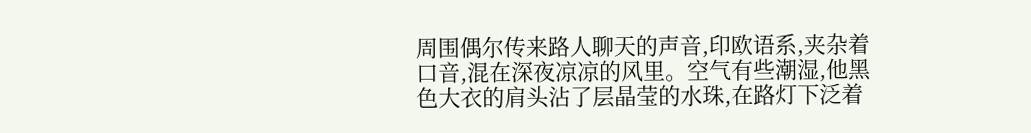周围偶尔传来路人聊天的声音,印欧语系,夹杂着口音,混在深夜凉凉的风里。空气有些潮湿,他黑色大衣的肩头沾了层晶莹的水珠,在路灯下泛着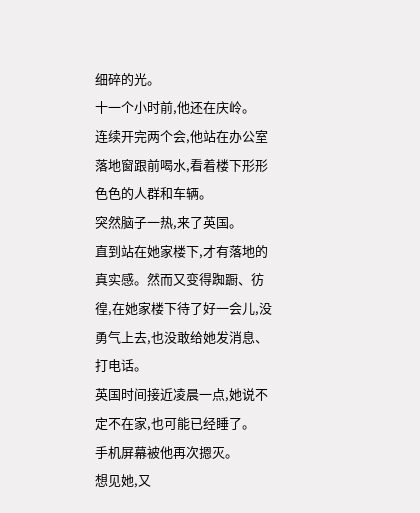细碎的光。
十一个小时前,他还在庆岭。
连续开完两个会,他站在办公室落地窗跟前喝水,看着楼下形形色色的人群和车辆。
突然脑子一热,来了英国。
直到站在她家楼下,才有落地的真实感。然而又变得踟蹰、彷徨,在她家楼下待了好一会儿,没勇气上去,也没敢给她发消息、打电话。
英国时间接近凌晨一点,她说不定不在家,也可能已经睡了。
手机屏幕被他再次摁灭。
想见她,又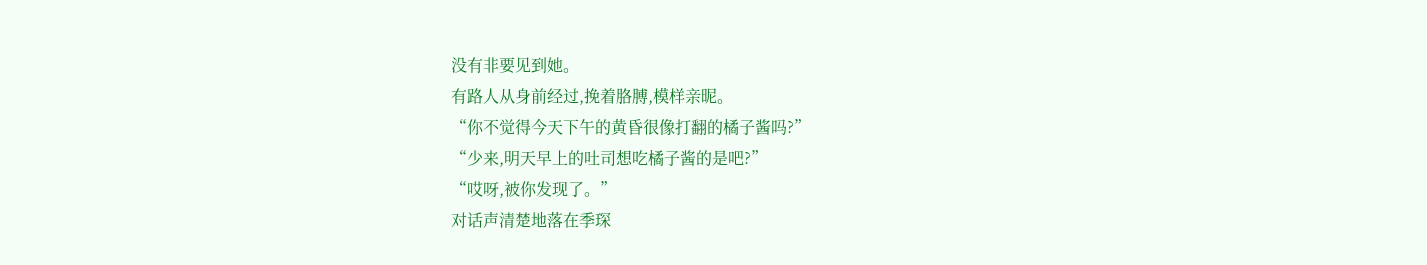没有非要见到她。
有路人从身前经过,挽着胳膊,模样亲昵。
“你不觉得今天下午的黄昏很像打翻的橘子酱吗?”
“少来,明天早上的吐司想吃橘子酱的是吧?”
“哎呀,被你发现了。”
对话声清楚地落在季琛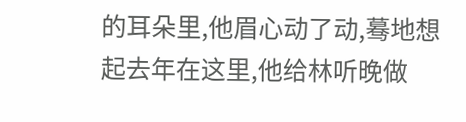的耳朵里,他眉心动了动,蓦地想起去年在这里,他给林听晚做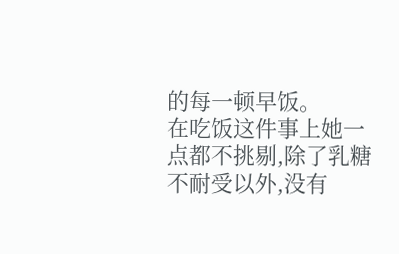的每一顿早饭。
在吃饭这件事上她一点都不挑剔,除了乳糖不耐受以外,没有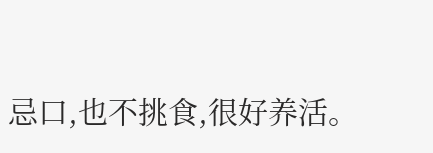忌口,也不挑食,很好养活。